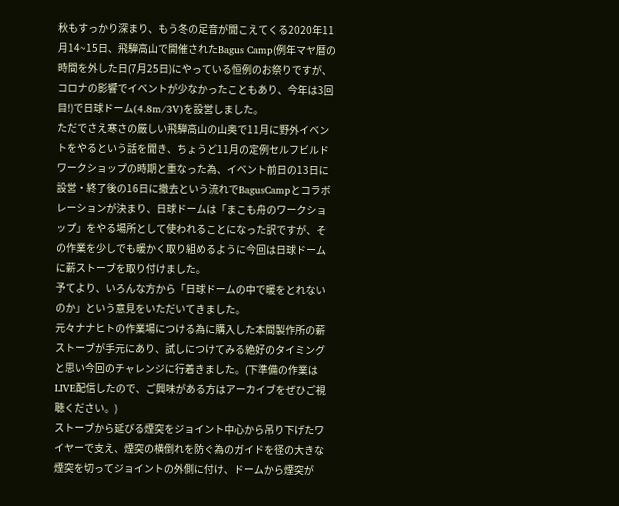秋もすっかり深まり、もう冬の足音が聞こえてくる2020年11月14~15日、飛騨高山で開催されたBagus Camp(例年マヤ暦の時間を外した日(7月25日)にやっている恒例のお祭りですが、コロナの影響でイベントが少なかったこともあり、今年は3回目!)で日球ドーム(4.8m/3V)を設営しました。
ただでさえ寒さの厳しい飛騨高山の山奥で11月に野外イベントをやるという話を聞き、ちょうど11月の定例セルフビルドワークショップの時期と重なった為、イベント前日の13日に設営・終了後の16日に撤去という流れでBagusCampとコラボレーションが決まり、日球ドームは「まこも舟のワークショップ」をやる場所として使われることになった訳ですが、その作業を少しでも暖かく取り組めるように今回は日球ドームに薪ストーブを取り付けました。
予てより、いろんな方から「日球ドームの中で暖をとれないのか」という意見をいただいてきました。
元々ナナヒトの作業場につける為に購入した本間製作所の薪ストーブが手元にあり、試しにつけてみる絶好のタイミングと思い今回のチャレンジに行着きました。(下準備の作業はLIVE配信したので、ご興味がある方はアーカイブをぜひご視聴ください。)
ストーブから延びる煙突をジョイント中心から吊り下げたワイヤーで支え、煙突の横倒れを防ぐ為のガイドを径の大きな煙突を切ってジョイントの外側に付け、ドームから煙突が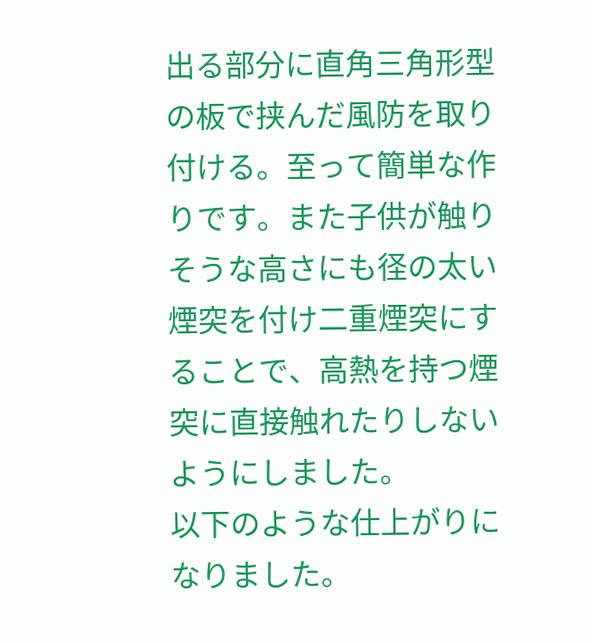出る部分に直角三角形型の板で挟んだ風防を取り付ける。至って簡単な作りです。また子供が触りそうな高さにも径の太い煙突を付け二重煙突にすることで、高熱を持つ煙突に直接触れたりしないようにしました。
以下のような仕上がりになりました。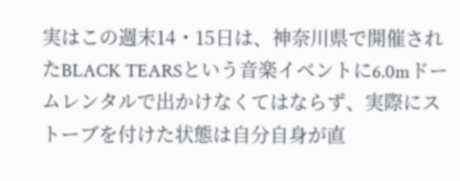実はこの週末14・15日は、神奈川県で開催されたBLACK TEARSという音楽イベントに6.0mドームレンタルで出かけなくてはならず、実際にストーブを付けた状態は自分自身が直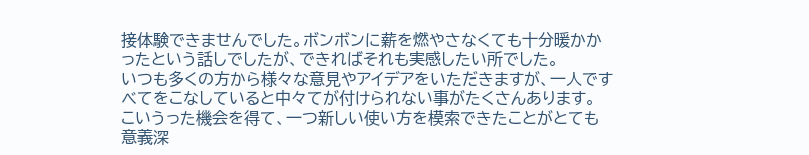接体験できませんでした。ボンボンに薪を燃やさなくても十分暖かかったという話しでしたが、できればそれも実感したい所でした。
いつも多くの方から様々な意見やアイデアをいただきますが、一人ですべてをこなしていると中々てが付けられない事がたくさんあります。
こいうった機会を得て、一つ新しい使い方を模索できたことがとても意義深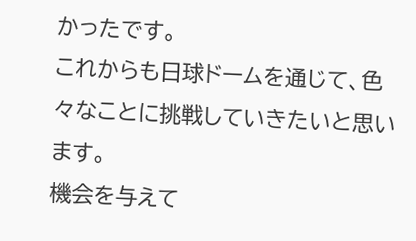かったです。
これからも日球ドームを通じて、色々なことに挑戦していきたいと思います。
機会を与えて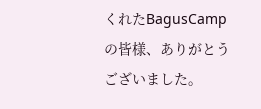くれたBagusCampの皆様、ありがとうございました。